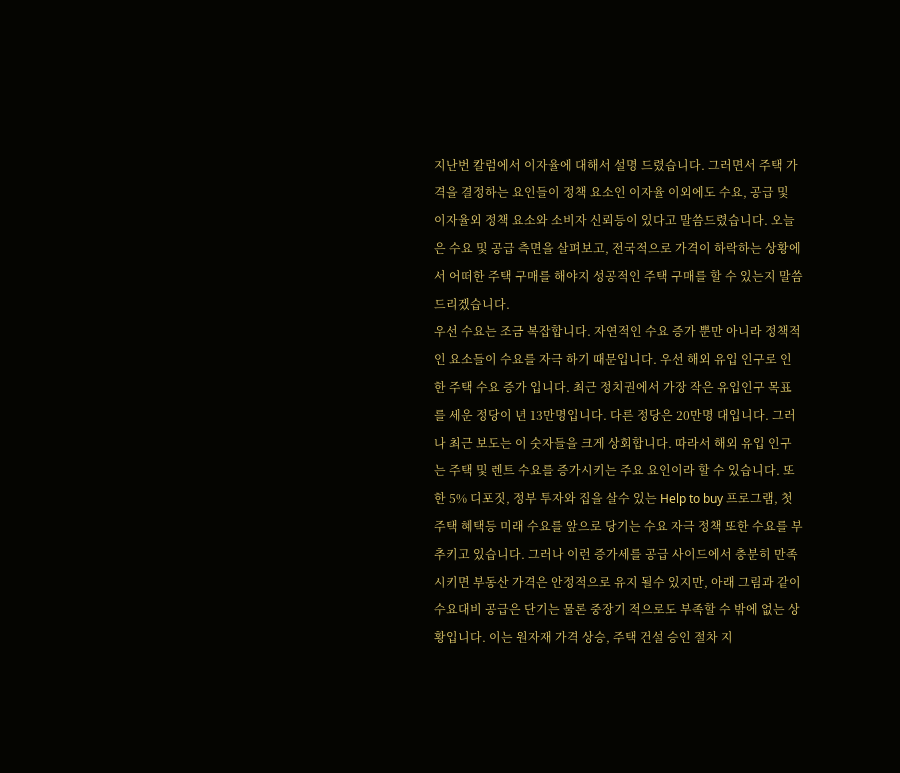지난번 칼럼에서 이자율에 대해서 설명 드렸습니다. 그러면서 주택 가격을 결정하는 요인들이 정책 요소인 이자율 이외에도 수요, 공급 및 이자율외 정책 요소와 소비자 신뢰등이 있다고 말씀드렸습니다. 오늘은 수요 및 공급 측면을 살펴보고, 전국적으로 가격이 하락하는 상황에서 어떠한 주택 구매를 해야지 성공적인 주택 구매를 할 수 있는지 말씀 드리겠습니다.
우선 수요는 조금 복잡합니다. 자연적인 수요 증가 뿐만 아니라 정책적인 요소들이 수요를 자극 하기 때문입니다. 우선 해외 유입 인구로 인한 주택 수요 증가 입니다. 최근 정치권에서 가장 작은 유입인구 목표를 세운 정당이 년 13만명입니다. 다른 정당은 20만명 대입니다. 그러나 최근 보도는 이 숫자들을 크게 상회합니다. 따라서 해외 유입 인구는 주택 및 렌트 수요를 증가시키는 주요 요인이라 할 수 있습니다. 또한 5% 디포짓, 정부 투자와 집을 살수 있는 Help to buy 프로그램, 첫주택 혜택등 미래 수요를 앞으로 당기는 수요 자극 정책 또한 수요를 부추키고 있습니다. 그러나 이런 증가세를 공급 사이드에서 충분히 만족시키면 부동산 가격은 안정적으로 유지 될수 있지만, 아래 그림과 같이 수요대비 공급은 단기는 물론 중장기 적으로도 부족할 수 밖에 없는 상황입니다. 이는 원자재 가격 상승, 주택 건설 승인 절차 지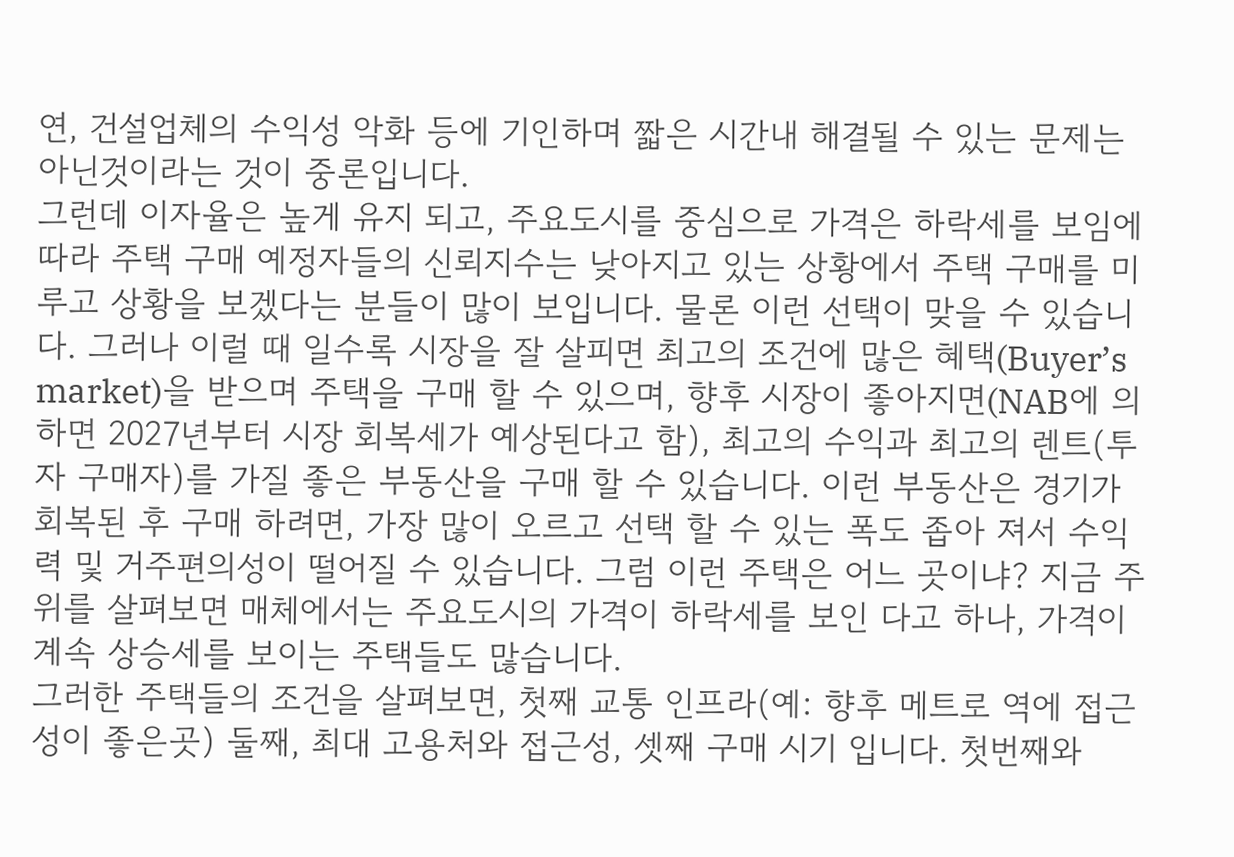연, 건설업체의 수익성 악화 등에 기인하며 짧은 시간내 해결될 수 있는 문제는 아닌것이라는 것이 중론입니다.
그런데 이자율은 높게 유지 되고, 주요도시를 중심으로 가격은 하락세를 보임에 따라 주택 구매 예정자들의 신뢰지수는 낮아지고 있는 상황에서 주택 구매를 미루고 상황을 보겠다는 분들이 많이 보입니다. 물론 이런 선택이 맞을 수 있습니다. 그러나 이럴 때 일수록 시장을 잘 살피면 최고의 조건에 많은 혜택(Buyer’s market)을 받으며 주택을 구매 할 수 있으며, 향후 시장이 좋아지면(NAB에 의하면 2027년부터 시장 회복세가 예상된다고 함), 최고의 수익과 최고의 렌트(투자 구매자)를 가질 좋은 부동산을 구매 할 수 있습니다. 이런 부동산은 경기가 회복된 후 구매 하려면, 가장 많이 오르고 선택 할 수 있는 폭도 좁아 져서 수익력 및 거주편의성이 떨어질 수 있습니다. 그럼 이런 주택은 어느 곳이냐? 지금 주위를 살펴보면 매체에서는 주요도시의 가격이 하락세를 보인 다고 하나, 가격이 계속 상승세를 보이는 주택들도 많습니다.
그러한 주택들의 조건을 살펴보면, 첫째 교통 인프라(예: 향후 메트로 역에 접근성이 좋은곳) 둘째, 최대 고용처와 접근성, 셋째 구매 시기 입니다. 첫번째와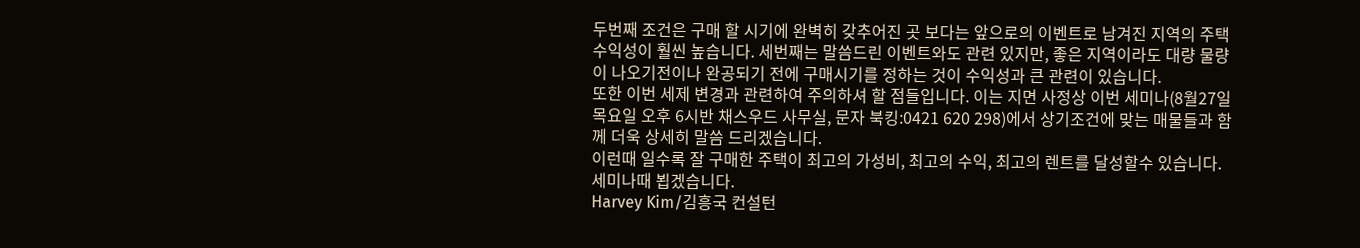두번째 조건은 구매 할 시기에 완벽히 갖추어진 곳 보다는 앞으로의 이벤트로 남겨진 지역의 주택 수익성이 훨씬 높습니다. 세번째는 말씀드린 이벤트와도 관련 있지만, 좋은 지역이라도 대량 물량이 나오기전이나 완공되기 전에 구매시기를 정하는 것이 수익성과 큰 관련이 있습니다.
또한 이번 세제 변경과 관련하여 주의하셔 할 점들입니다. 이는 지면 사정상 이번 세미나(8월27일 목요일 오후 6시반 채스우드 사무실, 문자 북킹:0421 620 298)에서 상기조건에 맞는 매물들과 함께 더욱 상세히 말씀 드리겠습니다.
이런때 일수록 잘 구매한 주택이 최고의 가성비, 최고의 수익, 최고의 렌트를 달성할수 있습니다. 세미나때 뵙겠습니다.
Harvey Kim/김흥국 컨설턴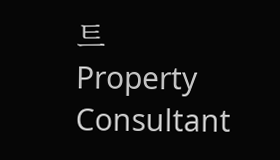트
Property Consultant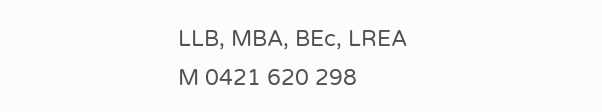LLB, MBA, BEc, LREA
M 0421 620 298